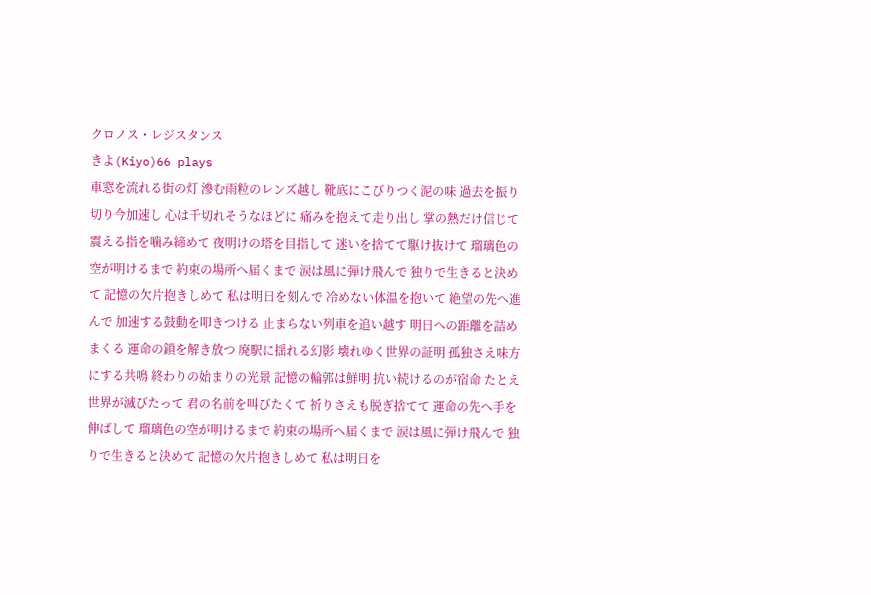クロノス・レジスタンス
きよ(Kiyo)66 plays
車窓を流れる街の灯 滲む雨粒のレンズ越し 靴底にこびりつく泥の味 過去を振り切り今加速し 心は千切れそうなほどに 痛みを抱えて走り出し 掌の熱だけ信じて 震える指を噛み締めて 夜明けの塔を目指して 迷いを捨てて駆け抜けて 瑠璃色の空が明けるまで 約束の場所へ届くまで 涙は風に弾け飛んで 独りで生きると決めて 記憶の欠片抱きしめて 私は明日を刻んで 冷めない体温を抱いて 絶望の先へ進んで 加速する鼓動を叩きつける 止まらない列車を追い越す 明日への距離を詰めまくる 運命の鎖を解き放つ 廃駅に揺れる幻影 壊れゆく世界の証明 孤独さえ味方にする共鳴 終わりの始まりの光景 記憶の輪郭は鮮明 抗い続けるのが宿命 たとえ世界が滅びたって 君の名前を叫びたくて 祈りさえも脱ぎ捨てて 運命の先へ手を伸ばして 瑠璃色の空が明けるまで 約束の場所へ届くまで 涙は風に弾け飛んで 独りで生きると決めて 記憶の欠片抱きしめて 私は明日を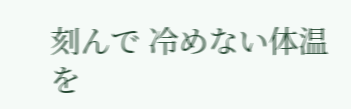刻んで 冷めない体温を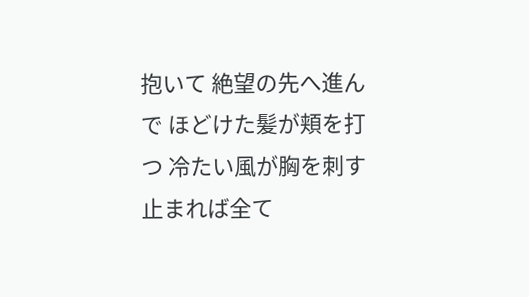抱いて 絶望の先へ進んで ほどけた髪が頬を打つ 冷たい風が胸を刺す 止まれば全て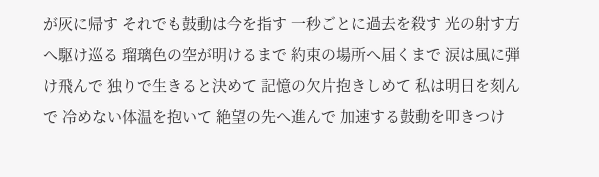が灰に帰す それでも鼓動は今を指す 一秒ごとに過去を殺す 光の射す方へ駆け巡る 瑠璃色の空が明けるまで 約束の場所へ届くまで 涙は風に弾け飛んで 独りで生きると決めて 記憶の欠片抱きしめて 私は明日を刻んで 冷めない体温を抱いて 絶望の先へ進んで 加速する鼓動を叩きつけ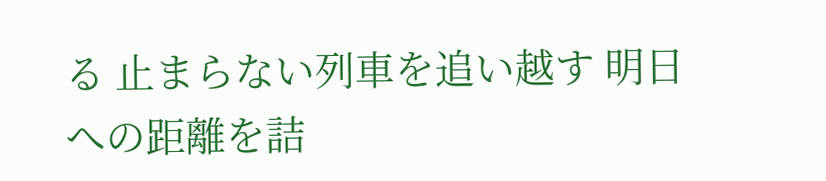る 止まらない列車を追い越す 明日への距離を詰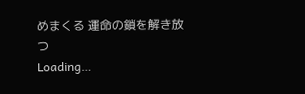めまくる 運命の鎖を解き放つ
Loading…